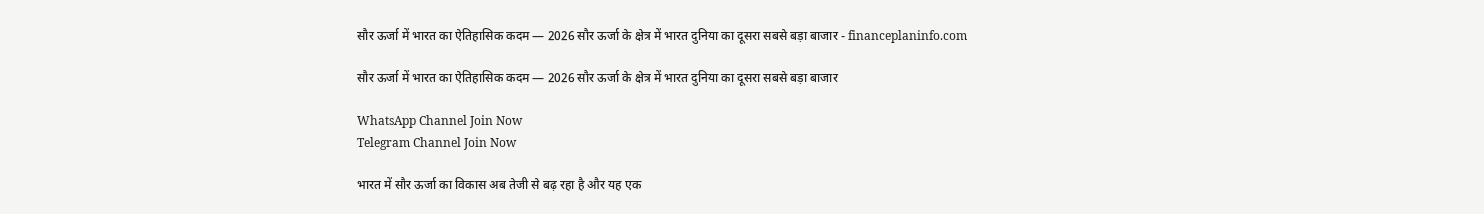सौर ऊर्जा में भारत का ऐतिहासिक कदम — 2026 सौर ऊर्जा के क्षेत्र में भारत दुनिया का दूसरा सबसे बड़ा बाजार - financeplaninfo.com

सौर ऊर्जा में भारत का ऐतिहासिक कदम — 2026 सौर ऊर्जा के क्षेत्र में भारत दुनिया का दूसरा सबसे बड़ा बाजार

WhatsApp Channel Join Now
Telegram Channel Join Now

भारत में सौर ऊर्जा का विकास अब तेजी से बढ़ रहा है और यह एक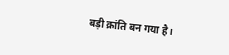बड़ी क्रांति बन गया है।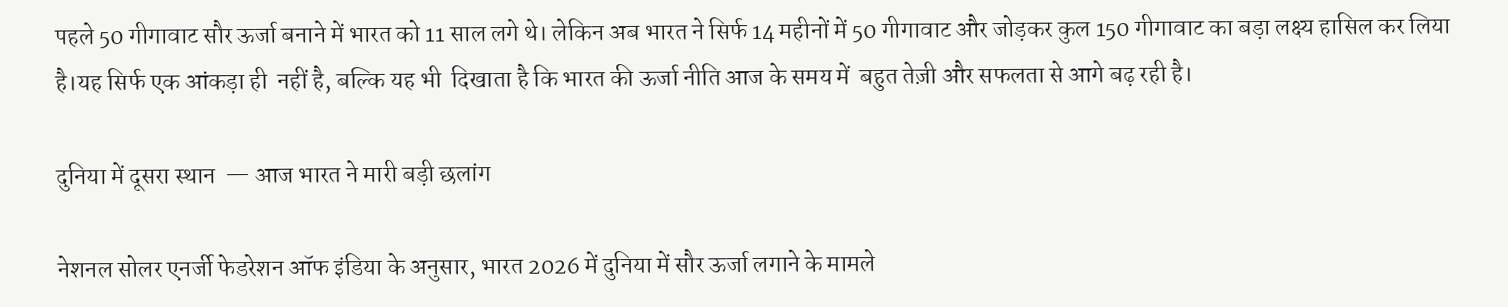पहले 50 गीगावाट सौर ऊर्जा बनाने में भारत को 11 साल लगे थे। लेकिन अब भारत ने सिर्फ 14 महीनों में 50 गीगावाट और जोड़कर कुल 150 गीगावाट का बड़ा लक्ष्य हासिल कर लिया है।यह सिर्फ एक आंकड़ा ही  नहीं है, बल्कि यह भी  दिखाता है कि भारत की ऊर्जा नीति आज के समय में  बहुत तेज़ी और सफलता से आगे बढ़ रही है।

दुनिया में दूसरा स्थान  — आज भारत ने मारी बड़ी छलांग

नेशनल सोलर एनर्जी फेडरेशन ऑफ इंडिया के अनुसार, भारत 2026 में दुनिया में सौर ऊर्जा लगाने के मामले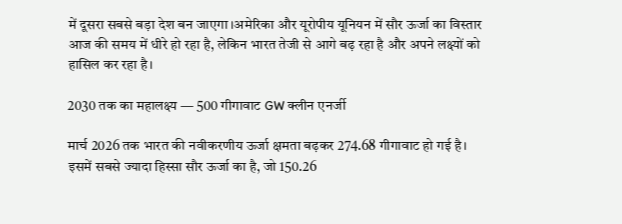में दूसरा सबसे बड़ा देश बन जाएगा।अमेरिका और यूरोपीय यूनियन में सौर ऊर्जा का विस्तार आज की समय में धीरे हो रहा है, लेकिन भारत तेजी से आगे बढ़ रहा है और अपने लक्ष्यों को हासिल कर रहा है।

2030 तक का महालक्ष्य — 500 गीगावाट GW क्लीन एनर्जी

मार्च 2026 तक भारत की नवीकरणीय ऊर्जा क्षमता बढ़कर 274.68 गीगावाट हो गई है। इसमें सबसे ज्यादा हिस्सा सौर ऊर्जा का है, जो 150.26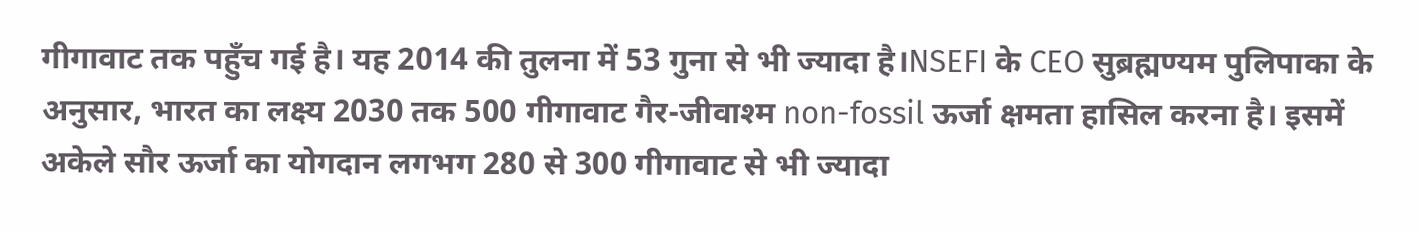गीगावाट तक पहुँच गई है। यह 2014 की तुलना में 53 गुना से भी ज्यादा है।NSEFI के CEO सुब्रह्मण्यम पुलिपाका के अनुसार, भारत का लक्ष्य 2030 तक 500 गीगावाट गैर-जीवाश्म non-fossil ऊर्जा क्षमता हासिल करना है। इसमें अकेले सौर ऊर्जा का योगदान लगभग 280 से 300 गीगावाट से भी ज्यादा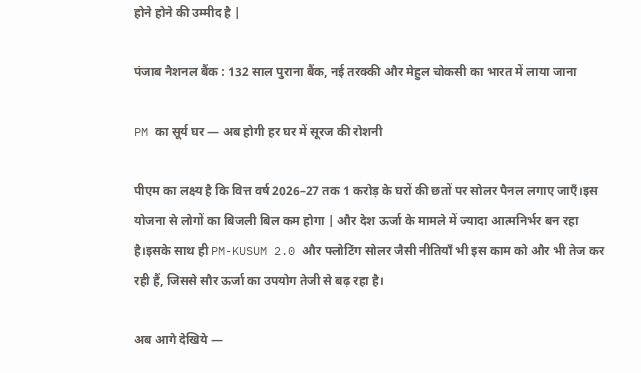होने होने की उम्मीद है |

पंजाब नैशनल बैंक : 132 साल पुराना बैंक, नई तरक्की और मेहुल चोकसी का भारत में लाया जाना

PM का सूर्य घर — अब होगी हर घर में सूरज की रोशनी

पीएम का लक्ष्य है कि वित्त वर्ष 2026–27 तक 1 करोड़ के घरों की छतों पर सोलर पैनल लगाए जाएँ।इस योजना से लोगों का बिजली बिल कम होगा | और देश ऊर्जा के मामले में ज्यादा आत्मनिर्भर बन रहा है।इसके साथ ही PM-KUSUM 2.0 और फ्लोटिंग सोलर जैसी नीतियाँ भी इस काम को और भी तेज कर रही हैं, जिससे सौर ऊर्जा का उपयोग तेजी से बढ़ रहा है।

अब आगे देखिये —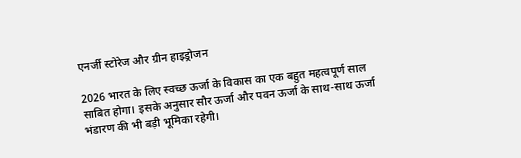एनर्जी स्टोरेज और ग्रीन हाइड्रोजन

2026 भारत के लिए स्वच्छ ऊर्जा के विकास का एक बहुत महत्वपूर्ण साल साबित होगा। इसके अनुसार सौर ऊर्जा और पवन ऊर्जा के साथ-साथ ऊर्जा भंडारण की भी बड़ी भूमिका रहेगी।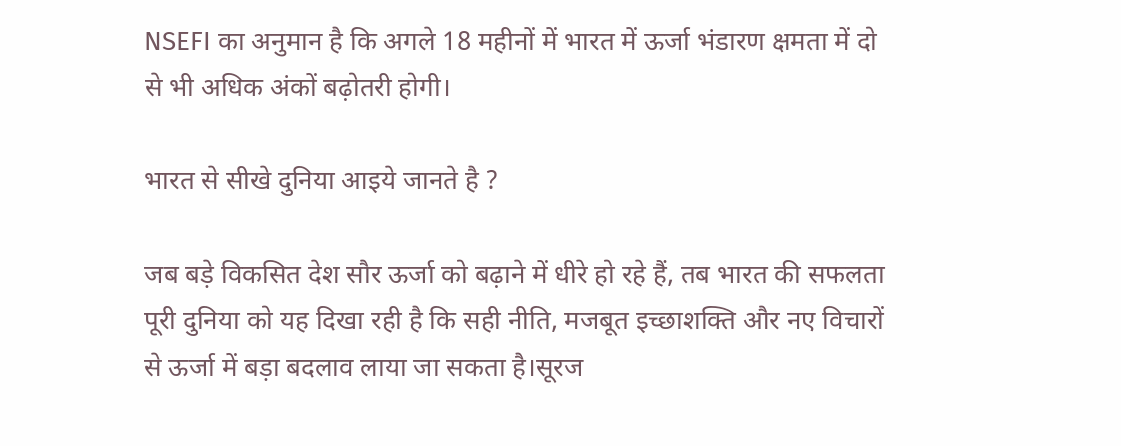NSEFI का अनुमान है कि अगले 18 महीनों में भारत में ऊर्जा भंडारण क्षमता में दो से भी अधिक अंकों बढ़ोतरी होगी।

भारत से सीखे दुनिया आइये जानते है ?

जब बड़े विकसित देश सौर ऊर्जा को बढ़ाने में धीरे हो रहे हैं, तब भारत की सफलता पूरी दुनिया को यह दिखा रही है कि सही नीति, मजबूत इच्छाशक्ति और नए विचारों से ऊर्जा में बड़ा बदलाव लाया जा सकता है।सूरज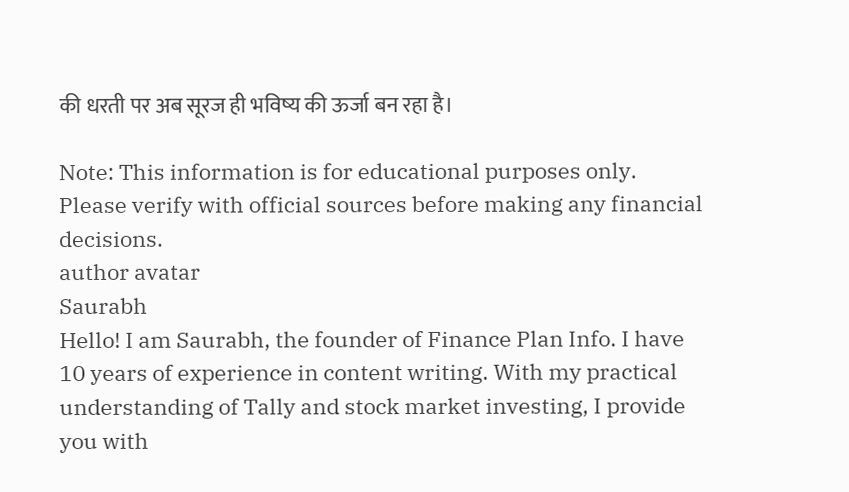की धरती पर अब सूरज ही भविष्य की ऊर्जा बन रहा है।

Note: This information is for educational purposes only. Please verify with official sources before making any financial decisions.
author avatar
Saurabh
Hello! I am Saurabh, the founder of Finance Plan Info. I have 10 years of experience in content writing. With my practical understanding of Tally and stock market investing, I provide you with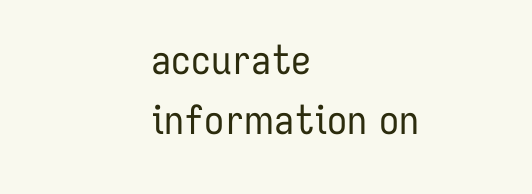accurate information on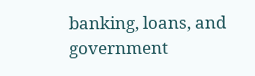banking, loans, and government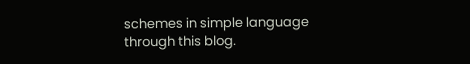schemes in simple language through this blog.